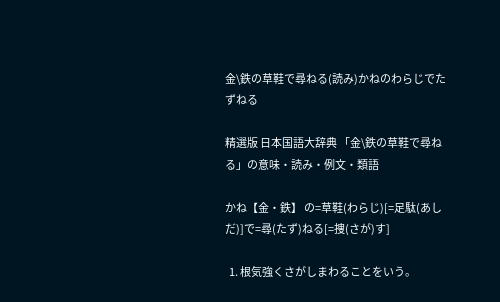金\鉄の草鞋で尋ねる(読み)かねのわらじでたずねる

精選版 日本国語大辞典 「金\鉄の草鞋で尋ねる」の意味・読み・例文・類語

かね【金・鉄】 の=草鞋(わらじ)[=足駄(あしだ)]で=尋(たず)ねる[=捜(さが)す]

  1. 根気強くさがしまわることをいう。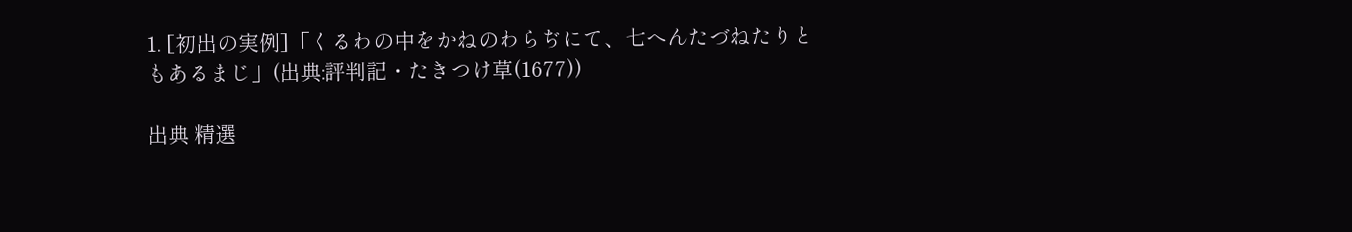1. [初出の実例]「くるわの中をかねのわらぢにて、七へんたづねたりともあるまじ」(出典:評判記・たきつけ草(1677))

出典 精選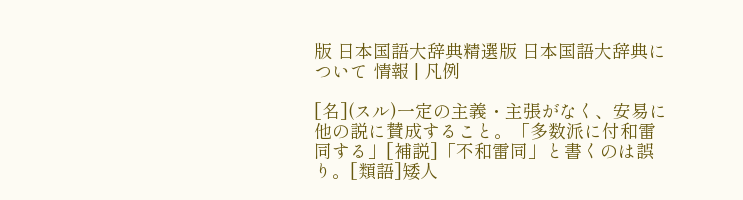版 日本国語大辞典精選版 日本国語大辞典について 情報 | 凡例

[名](スル)一定の主義・主張がなく、安易に他の説に賛成すること。「多数派に付和雷同する」[補説]「不和雷同」と書くのは誤り。[類語]矮人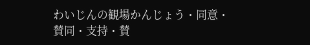わいじんの観場かんじょう・同意・賛同・支持・賛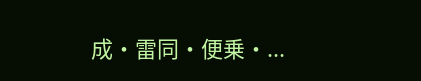成・雷同・便乗・...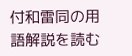付和雷同の用語解説を読む